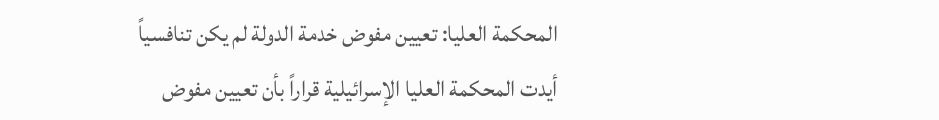المحكمة العليا: تعيين مفوض خدمة الدولة لم يكن تنافسياً
أيدت المحكمة العليا الإسرائيلية قراراً بأن تعيين مفوض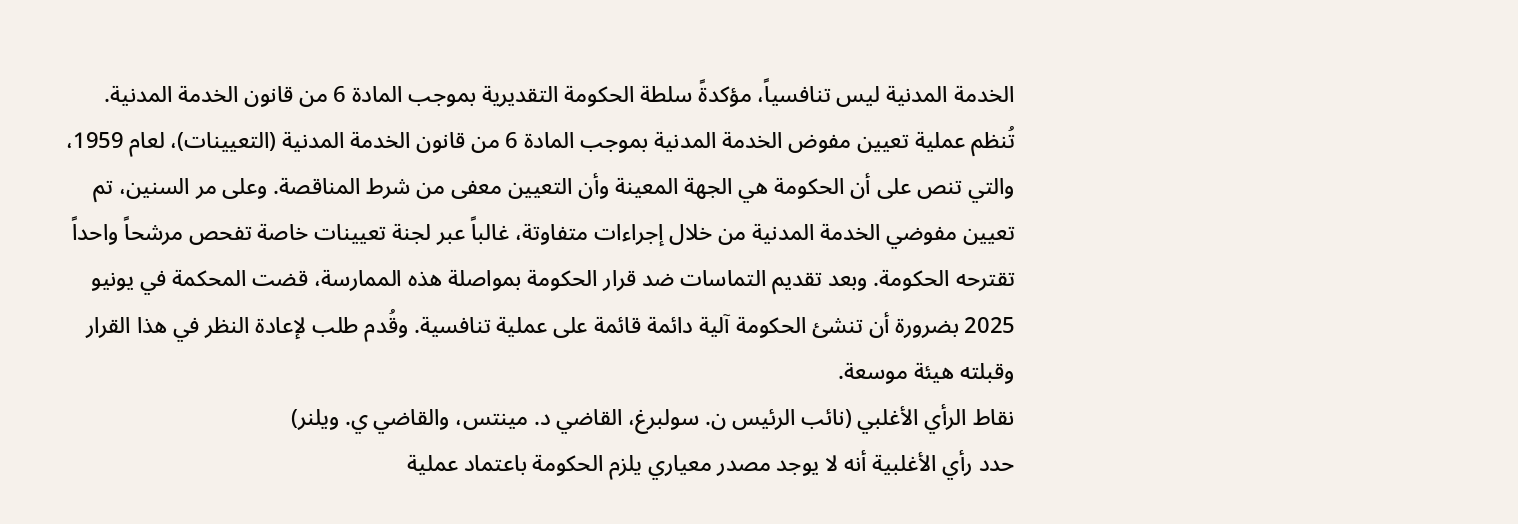الخدمة المدنية ليس تنافسياً، مؤكدةً سلطة الحكومة التقديرية بموجب المادة 6 من قانون الخدمة المدنية.
تُنظم عملية تعيين مفوض الخدمة المدنية بموجب المادة 6 من قانون الخدمة المدنية (التعيينات)، لعام 1959، والتي تنص على أن الحكومة هي الجهة المعينة وأن التعيين معفى من شرط المناقصة. وعلى مر السنين، تم تعيين مفوضي الخدمة المدنية من خلال إجراءات متفاوتة، غالباً عبر لجنة تعيينات خاصة تفحص مرشحاً واحداً تقترحه الحكومة. وبعد تقديم التماسات ضد قرار الحكومة بمواصلة هذه الممارسة، قضت المحكمة في يونيو 2025 بضرورة أن تنشئ الحكومة آلية دائمة قائمة على عملية تنافسية. وقُدم طلب لإعادة النظر في هذا القرار وقبلته هيئة موسعة.
نقاط الرأي الأغلبي (نائب الرئيس ن. سولبرغ، القاضي د. مينتس، والقاضي ي. ويلنر)
حدد رأي الأغلبية أنه لا يوجد مصدر معياري يلزم الحكومة باعتماد عملية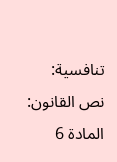تنافسية:
نص القانون: المادة 6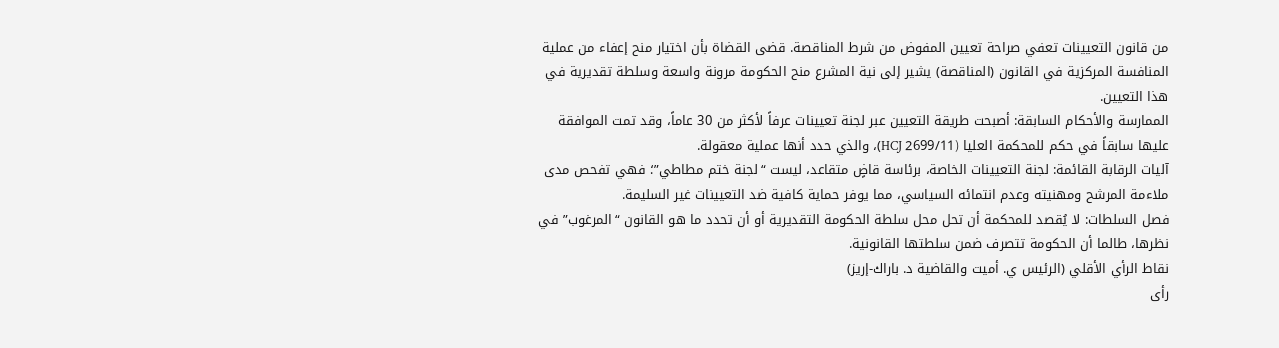من قانون التعيينات تعفي صراحة تعيين المفوض من شرط المناقصة. قضى القضاة بأن اختيار منح إعفاء من عملية المنافسة المركزية في القانون (المناقصة) يشير إلى نية المشرع منح الحكومة مرونة واسعة وسلطة تقديرية في هذا التعيين.
الممارسة والأحكام السابقة: أصبحت طريقة التعيين عبر لجنة تعيينات عرفاً لأكثر من 30 عاماً، وقد تمت الموافقة عليها سابقاً في حكم للمحكمة العليا (HCJ 2699/11)، والذي حدد أنها عملية معقولة.
آليات الرقابة القائمة: لجنة التعيينات الخاصة، برئاسة قاضٍ متقاعد، ليست “لجنة ختم مطاطي”؛ فهي تفحص مدى ملاءمة المرشح ومهنيته وعدم انتمائه السياسي، مما يوفر حماية كافية ضد التعيينات غير السليمة.
فصل السلطات: لا يُقصد للمحكمة أن تحل محل سلطة الحكومة التقديرية أو أن تحدد ما هو القانون “المرغوب” في نظرها، طالما أن الحكومة تتصرف ضمن سلطتها القانونية.
نقاط الرأي الأقلي (الرئيس ي. أميت والقاضية د. باراك-إريز)
رأى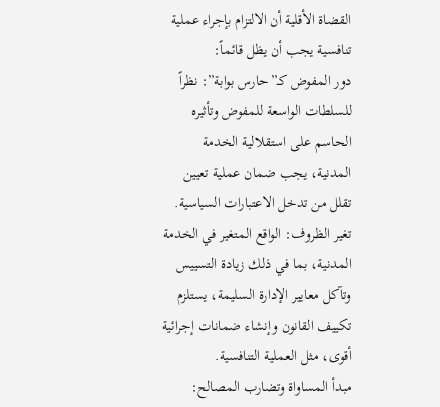القضاة الأقلية أن الالتزام بإجراء عملية تنافسية يجب أن يظل قائماً:
دور المفوض كـ”حارس بوابة”: نظراً للسلطات الواسعة للمفوض وتأثيره الحاسم على استقلالية الخدمة المدنية، يجب ضمان عملية تعيين تقلل من تدخل الاعتبارات السياسية.
تغير الظروف: الواقع المتغير في الخدمة المدنية، بما في ذلك زيادة التسييس وتآكل معايير الإدارة السليمة، يستلزم تكييف القانون وإنشاء ضمانات إجرائية أقوى، مثل العملية التنافسية.
مبدأ المساواة وتضارب المصالح: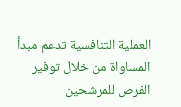العملية التنافسية تدعم مبدأ المساواة من خلال توفير الفرص للمرشحين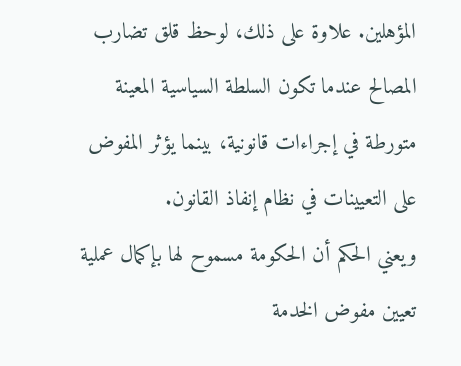المؤهلين. علاوة على ذلك، لوحظ قلق تضارب المصالح عندما تكون السلطة السياسية المعينة متورطة في إجراءات قانونية، بينما يؤثر المفوض على التعيينات في نظام إنفاذ القانون.
ويعني الحكم أن الحكومة مسموح لها بإكمال عملية تعيين مفوض الخدمة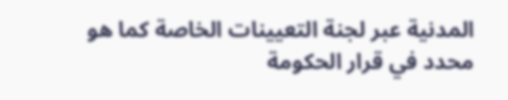المدنية عبر لجنة التعيينات الخاصة كما هو محدد في قرار الحكومة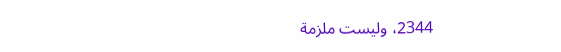2344، وليست ملزمة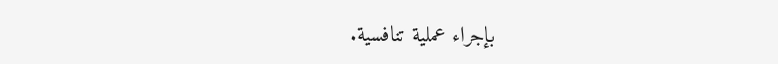بإجراء عملية تنافسية.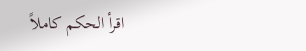اقرأ الحكم كاملاً